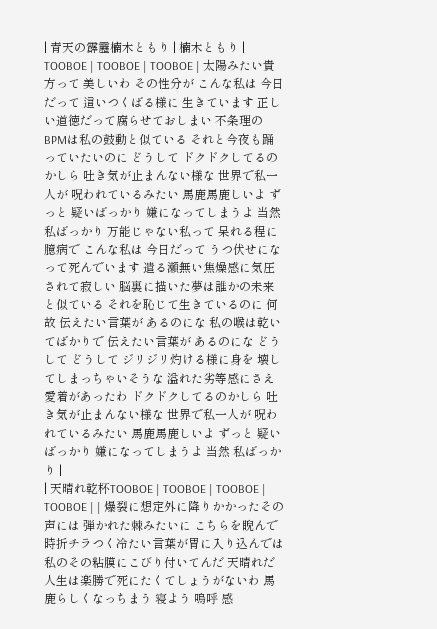| 青天の霹靂楠木ともり | 楠木ともり | TOOBOE | TOOBOE | TOOBOE | 太陽みたい貴方って 美しいわ その性分が こんな私は 今日だって 這いつくばる様に 生きています 正しい道徳だって腐らせておしまい 不条理のBPMは私の鼓動と似ている それと今夜も踊っていたいのに どうして ドクドクしてるのかしら 吐き気が止まんない様な 世界で私一人が 呪われているみたい 馬鹿馬鹿しいよ ずっと 疑いばっかり 嫌になってしまうよ 当然 私ばっかり 万能じゃない私って 呆れる程に臆病で こんな私は 今日だって うつ伏せになって死んでいます 遣る瀬無い焦燥感に気圧されて寂しい 脳裏に描いた夢は誰かの未来と似ている それを恥じて生きているのに 何故 伝えたい言葉が あるのにな 私の喉は乾いてばかりで 伝えたい言葉が あるのにな どうして どうして ジリジリ灼ける様に身を 壊してしまっちゃいそうな 溢れた劣等感にさえ愛着があったわ ドクドクしてるのかしら 吐き気が止まんない様な 世界で私一人が 呪われているみたい 馬鹿馬鹿しいよ ずっと 疑いばっかり 嫌になってしまうよ 当然 私ばっかり |
| 天晴れ乾杯TOOBOE | TOOBOE | TOOBOE | TOOBOE | | 爆裂に想定外に降りかかったその声には 弾かれた棘みたいに こちらを睨んで 時折チラつく冷たい言葉が胃に入り込んでは 私のその粘膜にこびり付いてんだ 天晴れだ 人生は楽勝で死にたくてしょうがないわ 馬鹿らしくなっちまう 寝よう 嗚呼 感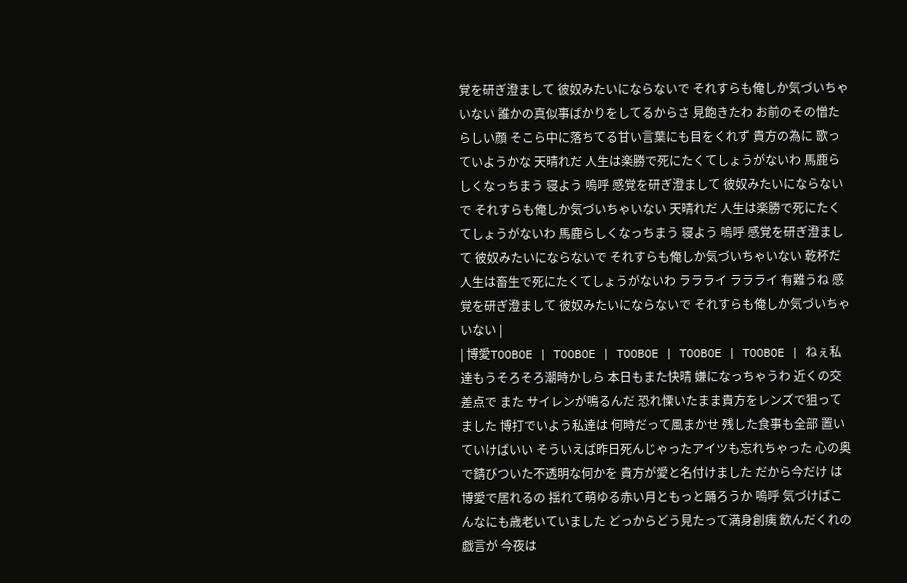覚を研ぎ澄まして 彼奴みたいにならないで それすらも俺しか気づいちゃいない 誰かの真似事ばかりをしてるからさ 見飽きたわ お前のその憎たらしい顔 そこら中に落ちてる甘い言葉にも目をくれず 貴方の為に 歌っていようかな 天晴れだ 人生は楽勝で死にたくてしょうがないわ 馬鹿らしくなっちまう 寝よう 嗚呼 感覚を研ぎ澄まして 彼奴みたいにならないで それすらも俺しか気づいちゃいない 天晴れだ 人生は楽勝で死にたくてしょうがないわ 馬鹿らしくなっちまう 寝よう 嗚呼 感覚を研ぎ澄まして 彼奴みたいにならないで それすらも俺しか気づいちゃいない 乾杯だ 人生は畜生で死にたくてしょうがないわ ララライ ララライ 有難うね 感覚を研ぎ澄まして 彼奴みたいにならないで それすらも俺しか気づいちゃいない |
| 博愛TOOBOE | TOOBOE | TOOBOE | TOOBOE | TOOBOE | ねぇ私達もうそろそろ潮時かしら 本日もまた快晴 嫌になっちゃうわ 近くの交差点で また サイレンが鳴るんだ 恐れ慄いたまま貴方をレンズで狙ってました 博打でいよう私達は 何時だって風まかせ 残した食事も全部 置いていけばいい そういえば昨日死んじゃったアイツも忘れちゃった 心の奥で錆びついた不透明な何かを 貴方が愛と名付けました だから今だけ は 博愛で居れるの 揺れて萌ゆる赤い月ともっと踊ろうか 嗚呼 気づけばこんなにも歳老いていました どっからどう見たって満身創痍 飲んだくれの戯言が 今夜は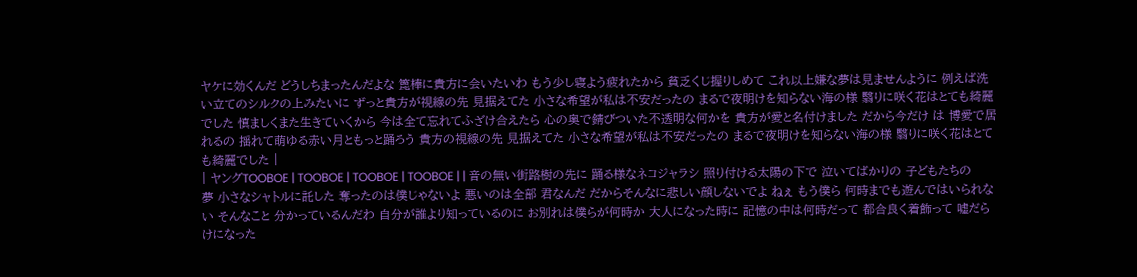ヤケに効くんだ どうしちまったんだよな 篦棒に貴方に会いたいわ もう少し寝よう疲れたから 貧乏くじ握りしめて これ以上嫌な夢は見ませんように 例えば洗い立てのシルクの上みたいに ずっと貴方が視線の先 見据えてた 小さな希望が私は不安だったの まるで夜明けを知らない海の様 翳りに咲く花はとても綺麗でした 慎ましくまた生きていくから 今は全て忘れてふざけ合えたら 心の奥で錆びついた不透明な何かを 貴方が愛と名付けました だから今だけ は 博愛で居れるの 揺れて萌ゆる赤い月ともっと踊ろう 貴方の視線の先 見据えてた 小さな希望が私は不安だったの まるで夜明けを知らない海の様 翳りに咲く花はとても綺麗でした |
| ヤングTOOBOE | TOOBOE | TOOBOE | TOOBOE | | 音の無い街路樹の先に 踊る様なネコジャラシ 照り付ける太陽の下で 泣いてばかりの 子どもたちの夢 小さなシャトルに託した 奪ったのは僕じゃないよ 悪いのは全部 君なんだ だからそんなに悲しい顔しないでよ ねぇ もう僕ら 何時までも遊んではいられない そんなこと 分かっているんだわ 自分が誰より知っているのに お別れは僕らが何時か 大人になった時に 記憶の中は何時だって 都合良く着飾って 嘘だらけになった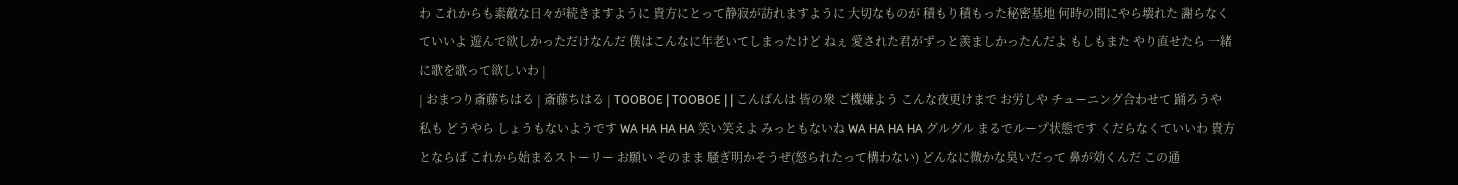わ これからも素敵な日々が続きますように 貴方にとって静寂が訪れますように 大切なものが 積もり積もった秘密基地 何時の間にやら壊れた 謝らなくていいよ 遊んで欲しかっただけなんだ 僕はこんなに年老いてしまったけど ねぇ 愛された君がずっと羨ましかったんだよ もしもまた やり直せたら 一緒に歌を歌って欲しいわ |
| おまつり斎藤ちはる | 斎藤ちはる | TOOBOE | TOOBOE | | こんばんは 皆の衆 ご機嫌よう こんな夜更けまで お労しや チューニング合わせて 踊ろうや 私も どうやら しょうもないようです WA HA HA HA 笑い笑えよ みっともないね WA HA HA HA グルグル まるでループ状態です くだらなくていいわ 貴方とならば これから始まるストーリー お願い そのまま 騒ぎ明かそうぜ(怒られたって構わない) どんなに微かな臭いだって 鼻が効くんだ この通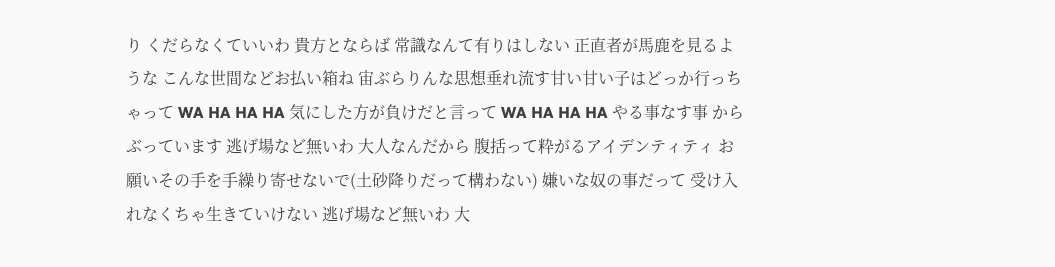り くだらなくていいわ 貴方とならば 常識なんて有りはしない 正直者が馬鹿を見るような こんな世間などお払い箱ね 宙ぶらりんな思想垂れ流す甘い甘い子はどっか行っちゃって WA HA HA HA 気にした方が負けだと言って WA HA HA HA やる事なす事 からぶっています 逃げ場など無いわ 大人なんだから 腹括って粋がるアイデンティティ お願いその手を手繰り寄せないで(土砂降りだって構わない) 嫌いな奴の事だって 受け入れなくちゃ生きていけない 逃げ場など無いわ 大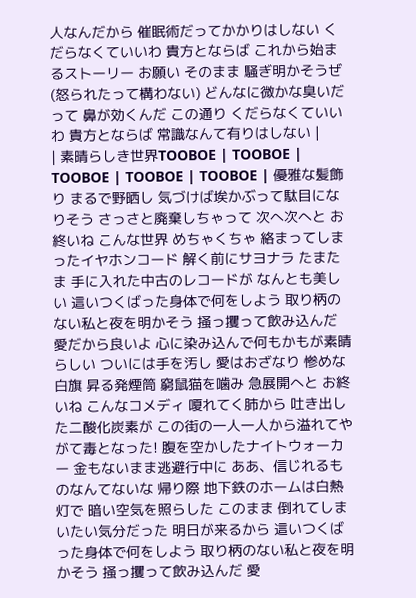人なんだから 催眠術だってかかりはしない くだらなくていいわ 貴方とならば これから始まるストーリー お願い そのまま 騒ぎ明かそうぜ(怒られたって構わない) どんなに微かな臭いだって 鼻が効くんだ この通り くだらなくていいわ 貴方とならば 常識なんて有りはしない |
| 素晴らしき世界TOOBOE | TOOBOE | TOOBOE | TOOBOE | TOOBOE | 優雅な髪飾り まるで野晒し 気づけば埃かぶって駄目になりそう さっさと廃棄しちゃって 次へ次へと お終いね こんな世界 めちゃくちゃ 絡まってしまったイヤホンコード 解く前にサヨナラ たまたま 手に入れた中古のレコードが なんとも美しい 這いつくばった身体で何をしよう 取り柄のない私と夜を明かそう 掻っ攫って飲み込んだ 愛だから良いよ 心に染み込んで何もかもが素晴らしい ついには手を汚し 愛はおざなり 惨めな白旗 昇る発煙筒 窮鼠猫を噛み 急展開へと お終いね こんなコメディ 嗄れてく肺から 吐き出した二酸化炭素が この街の一人一人から溢れてやがて毒となった! 腹を空かしたナイトウォーカー 金もないまま逃避行中に ああ、信じれるものなんてないな 帰り際 地下鉄のホームは白熱灯で 暗い空気を照らした このまま 倒れてしまいたい気分だった 明日が来るから 這いつくばった身体で何をしよう 取り柄のない私と夜を明かそう 掻っ攫って飲み込んだ 愛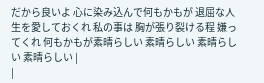だから良いよ 心に染み込んで何もかもが 退屈な人生を愛しておくれ 私の事は 胸が張り裂ける程 嫌ってくれ 何もかもが素晴らしい 素晴らしい 素晴らしい 素晴らしい |
|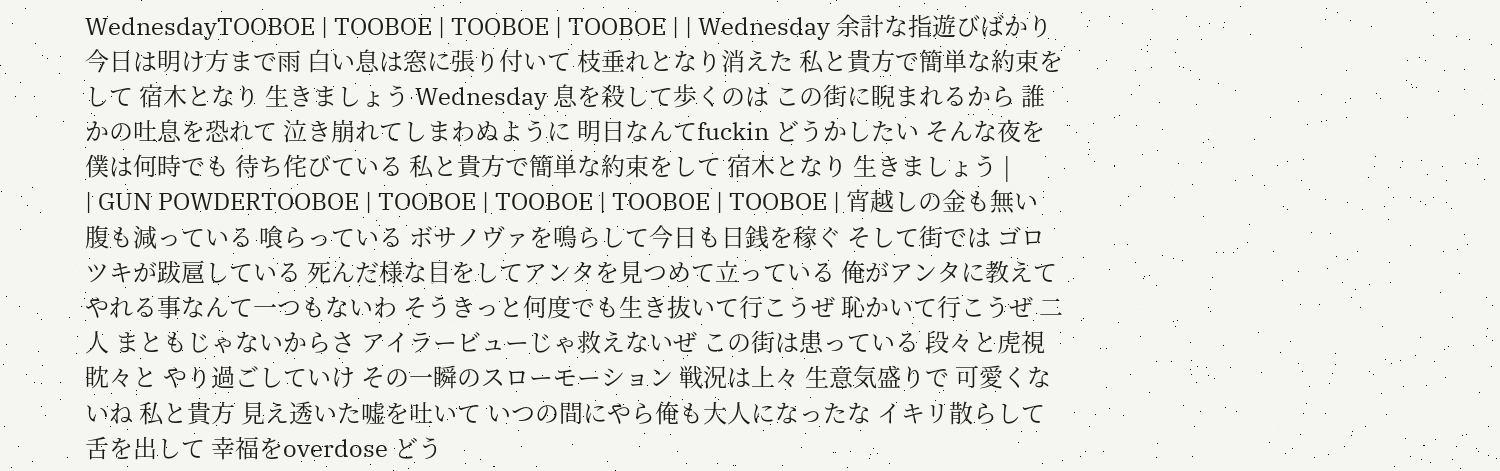WednesdayTOOBOE | TOOBOE | TOOBOE | TOOBOE | | Wednesday 余計な指遊びばかり 今日は明け方まで雨 白い息は窓に張り付いて 枝垂れとなり消えた 私と貴方で簡単な約束をして 宿木となり 生きましょう Wednesday 息を殺して歩くのは この街に睨まれるから 誰かの吐息を恐れて 泣き崩れてしまわぬように 明日なんてfuckin どうかしたい そんな夜を僕は何時でも 待ち侘びている 私と貴方で簡単な約束をして 宿木となり 生きましょう |
| GUN POWDERTOOBOE | TOOBOE | TOOBOE | TOOBOE | TOOBOE | 宵越しの金も無い 腹も減っている 喰らっている ボサノヴァを鳴らして今日も日銭を稼ぐ そして街では ゴロツキが跋扈している 死んだ様な目をしてアンタを見つめて立っている 俺がアンタに教えてやれる事なんて一つもないわ そうきっと何度でも生き抜いて行こうぜ 恥かいて行こうぜ 二人 まともじゃないからさ アイラービューじゃ救えないぜ この街は患っている 段々と虎視眈々と やり過ごしていけ その一瞬のスローモーション 戦況は上々 生意気盛りで 可愛くないね 私と貴方 見え透いた嘘を吐いて いつの間にやら俺も大人になったな イキリ散らして 舌を出して 幸福をoverdose どう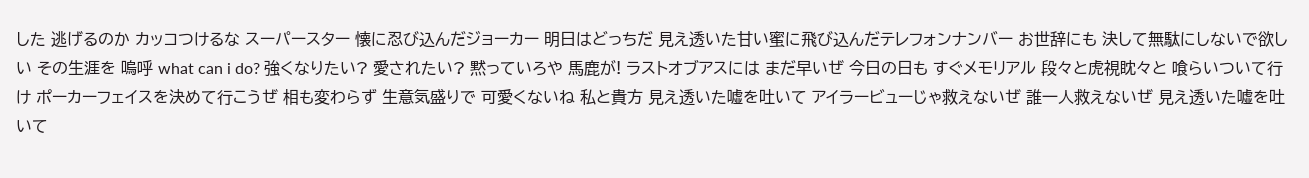した 逃げるのか カッコつけるな スーパースター 懐に忍び込んだジョーカー 明日はどっちだ 見え透いた甘い蜜に飛び込んだテレフォンナンバー お世辞にも 決して無駄にしないで欲しい その生涯を 嗚呼 what can i do? 強くなりたい? 愛されたい? 黙っていろや 馬鹿が! ラストオブアスには まだ早いぜ 今日の日も すぐメモリアル 段々と虎視眈々と 喰らいついて行け ポーカーフェイスを決めて行こうぜ 相も変わらず 生意気盛りで 可愛くないね 私と貴方 見え透いた嘘を吐いて アイラービューじゃ救えないぜ 誰一人救えないぜ 見え透いた嘘を吐いて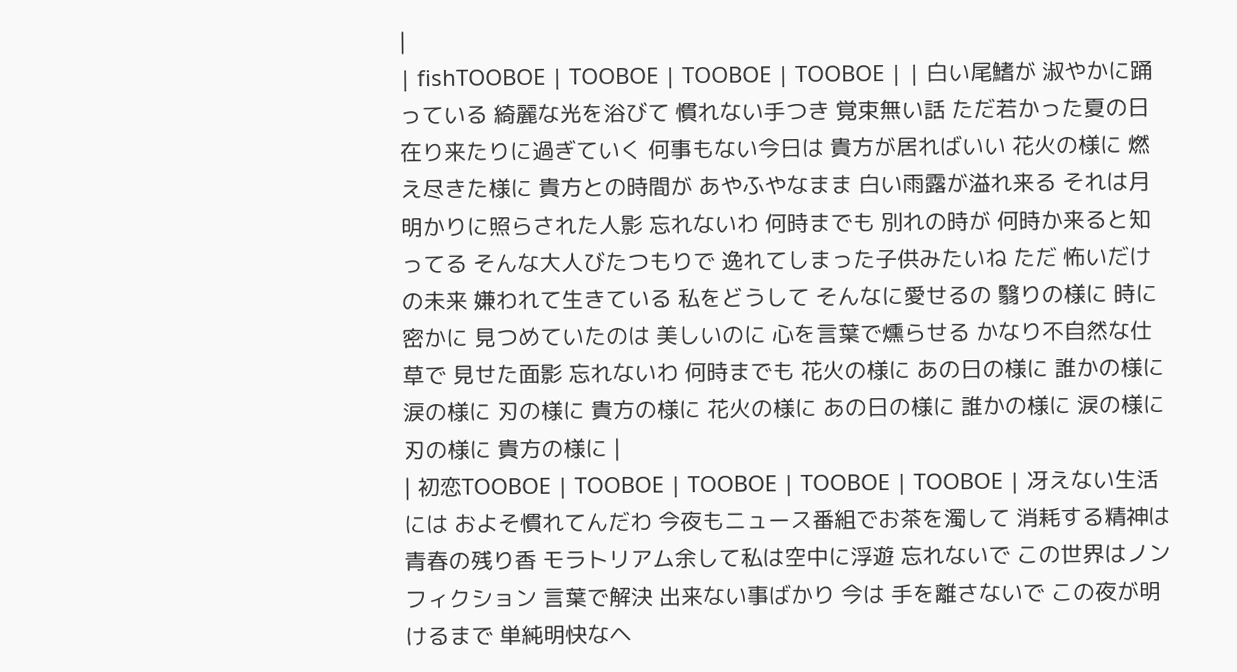|
| fishTOOBOE | TOOBOE | TOOBOE | TOOBOE | | 白い尾鰭が 淑やかに踊っている 綺麗な光を浴びて 慣れない手つき 覚束無い話 ただ若かった夏の日 在り来たりに過ぎていく 何事もない今日は 貴方が居ればいい 花火の様に 燃え尽きた様に 貴方との時間が あやふやなまま 白い雨露が溢れ来る それは月明かりに照らされた人影 忘れないわ 何時までも 別れの時が 何時か来ると知ってる そんな大人びたつもりで 逸れてしまった子供みたいね ただ 怖いだけの未来 嫌われて生きている 私をどうして そんなに愛せるの 翳りの様に 時に密かに 見つめていたのは 美しいのに 心を言葉で燻らせる かなり不自然な仕草で 見せた面影 忘れないわ 何時までも 花火の様に あの日の様に 誰かの様に 涙の様に 刃の様に 貴方の様に 花火の様に あの日の様に 誰かの様に 涙の様に 刃の様に 貴方の様に |
| 初恋TOOBOE | TOOBOE | TOOBOE | TOOBOE | TOOBOE | 冴えない生活には およそ慣れてんだわ 今夜もニュース番組でお茶を濁して 消耗する精神は青春の残り香 モラトリアム余して私は空中に浮遊 忘れないで この世界はノンフィクション 言葉で解決 出来ない事ばかり 今は 手を離さないで この夜が明けるまで 単純明快なヘ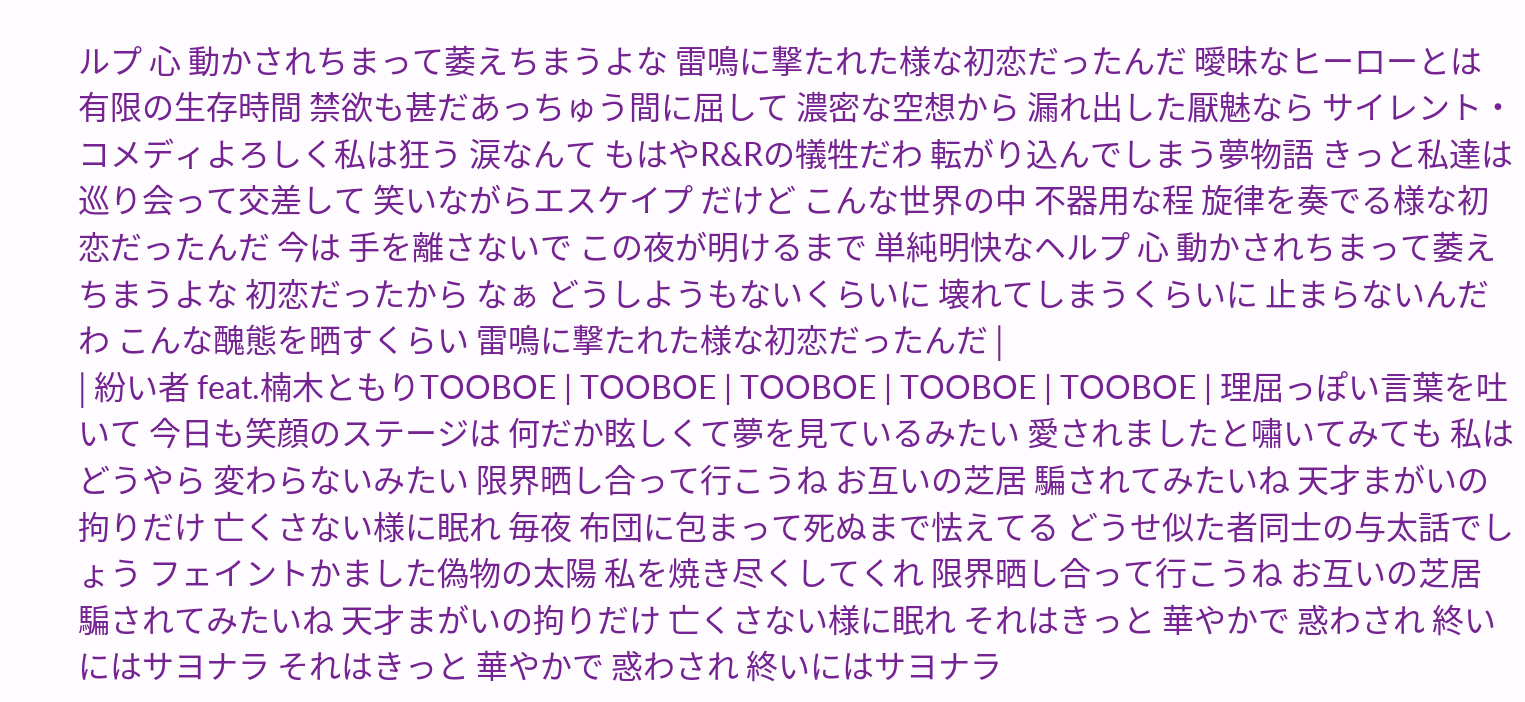ルプ 心 動かされちまって萎えちまうよな 雷鳴に撃たれた様な初恋だったんだ 曖昧なヒーローとは 有限の生存時間 禁欲も甚だあっちゅう間に屈して 濃密な空想から 漏れ出した厭魅なら サイレント・コメディよろしく私は狂う 涙なんて もはやR&Rの犠牲だわ 転がり込んでしまう夢物語 きっと私達は 巡り会って交差して 笑いながらエスケイプ だけど こんな世界の中 不器用な程 旋律を奏でる様な初恋だったんだ 今は 手を離さないで この夜が明けるまで 単純明快なヘルプ 心 動かされちまって萎えちまうよな 初恋だったから なぁ どうしようもないくらいに 壊れてしまうくらいに 止まらないんだわ こんな醜態を晒すくらい 雷鳴に撃たれた様な初恋だったんだ |
| 紛い者 feat.楠木ともりTOOBOE | TOOBOE | TOOBOE | TOOBOE | TOOBOE | 理屈っぽい言葉を吐いて 今日も笑顔のステージは 何だか眩しくて夢を見ているみたい 愛されましたと嘯いてみても 私はどうやら 変わらないみたい 限界晒し合って行こうね お互いの芝居 騙されてみたいね 天才まがいの拘りだけ 亡くさない様に眠れ 毎夜 布団に包まって死ぬまで怯えてる どうせ似た者同士の与太話でしょう フェイントかました偽物の太陽 私を焼き尽くしてくれ 限界晒し合って行こうね お互いの芝居 騙されてみたいね 天才まがいの拘りだけ 亡くさない様に眠れ それはきっと 華やかで 惑わされ 終いにはサヨナラ それはきっと 華やかで 惑わされ 終いにはサヨナラ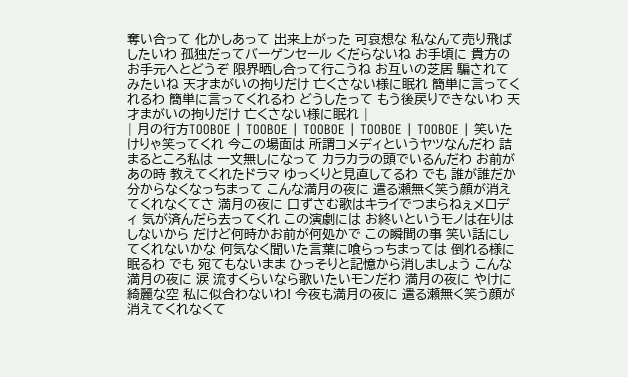奪い合って 化かしあって 出来上がった 可哀想な 私なんて売り飛ばしたいわ 孤独だってバーゲンセール くだらないね お手頃に 貴方のお手元へとどうぞ 限界晒し合って行こうね お互いの芝居 騙されてみたいね 天才まがいの拘りだけ 亡くさない様に眠れ 簡単に言ってくれるわ 簡単に言ってくれるわ どうしたって もう後戻りできないわ 天才まがいの拘りだけ 亡くさない様に眠れ |
| 月の行方TOOBOE | TOOBOE | TOOBOE | TOOBOE | TOOBOE | 笑いたけりゃ笑ってくれ 今この場面は 所謂コメディというヤツなんだわ 詰まるところ私は 一文無しになって カラカラの頭でいるんだわ お前が あの時 教えてくれたドラマ ゆっくりと見直してるわ でも 誰が誰だか 分からなくなっちまって こんな満月の夜に 遣る瀬無く笑う顔が消えてくれなくてさ 満月の夜に 口ずさむ歌はキライでつまらねぇメロディ 気が済んだら去ってくれ この演劇には お終いというモノは在りはしないから だけど何時かお前が何処かで この瞬間の事 笑い話にしてくれないかな 何気なく聞いた言葉に喰らっちまっては 倒れる様に眠るわ でも 宛てもないまま ひっそりと記憶から消しましょう こんな満月の夜に 涙 流すくらいなら歌いたいモンだわ 満月の夜に やけに綺麗な空 私に似合わないわ! 今夜も満月の夜に 遣る瀬無く笑う顔が消えてくれなくて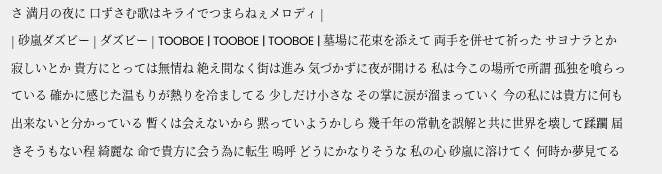さ 満月の夜に 口ずさむ歌はキライでつまらねぇメロディ |
| 砂嵐ダズビー | ダズビー | TOOBOE | TOOBOE | TOOBOE | 墓場に花束を添えて 両手を併せて祈った サヨナラとか 寂しいとか 貴方にとっては無情ね 絶え間なく街は進み 気づかずに夜が開ける 私は今この場所で所謂 孤独を喰らっている 確かに感じた温もりが熱りを冷ましてる 少しだけ小さな その掌に涙が溜まっていく 今の私には貴方に何も出来ないと分かっている 暫くは会えないから 黙っていようかしら 幾千年の常軌を誤解と共に世界を壊して蹂躙 届きそうもない程 綺麗な 命で貴方に会う為に転生 嗚呼 どうにかなりそうな 私の心 砂嵐に溶けてく 何時か夢見てる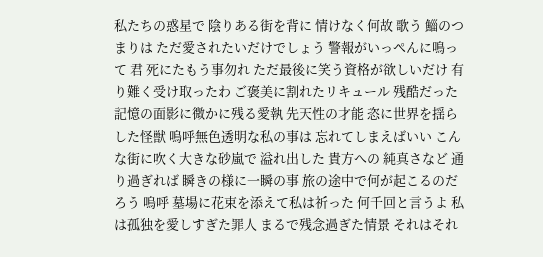私たちの惑星で 陰りある街を背に 情けなく何故 歌う 鯔のつまりは ただ愛されたいだけでしょう 警報がいっぺんに鳴って 君 死にたもう事勿れ ただ最後に笑う資格が欲しいだけ 有り難く受け取ったわ ご褒美に割れたリキュール 残酷だった記憶の面影に微かに残る愛執 先天性の才能 恣に世界を揺らした怪獣 嗚呼無色透明な私の事は 忘れてしまえばいい こんな街に吹く大きな砂嵐で 溢れ出した 貴方への 純真さなど 通り過ぎれば 瞬きの様に一瞬の事 旅の途中で何が起こるのだろう 嗚呼 墓場に花束を添えて私は祈った 何千回と言うよ 私は孤独を愛しすぎた罪人 まるで残念過ぎた情景 それはそれ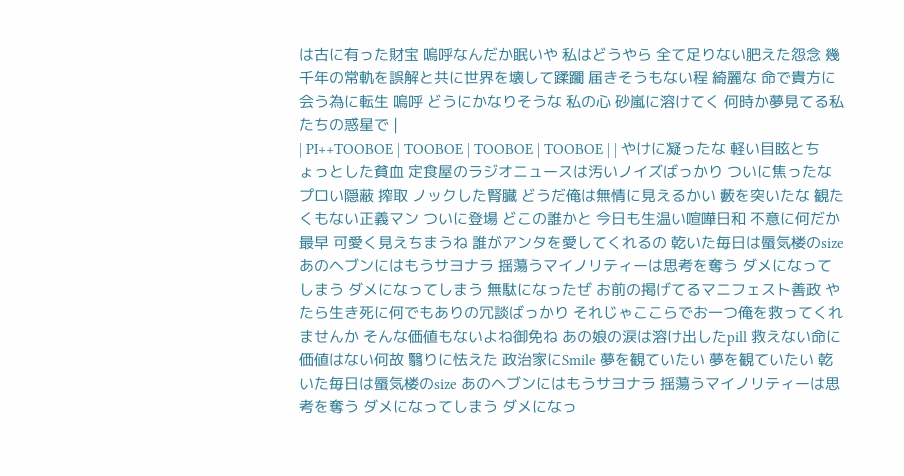は古に有った財宝 嗚呼なんだか眠いや 私はどうやら 全て足りない肥えた怨念 幾千年の常軌を誤解と共に世界を壊して蹂躙 届きそうもない程 綺麗な 命で貴方に会う為に転生 嗚呼 どうにかなりそうな 私の心 砂嵐に溶けてく 何時か夢見てる私たちの惑星で |
| PI++TOOBOE | TOOBOE | TOOBOE | TOOBOE | | やけに凝ったな 軽い目眩とちょっとした貧血 定食屋のラジオニュースは汚いノイズばっかり ついに焦ったな プロい隠蔽 搾取 ノックした腎臓 どうだ俺は無情に見えるかい 藪を突いたな 観たくもない正義マン ついに登場 どこの誰かと 今日も生温い喧嘩日和 不意に何だか 最早 可愛く見えちまうね 誰がアンタを愛してくれるの 乾いた毎日は蜃気楼のsize あのヘブンにはもうサヨナラ 揺蕩うマイノリティーは思考を奪う ダメになってしまう ダメになってしまう 無駄になったぜ お前の掲げてるマニフェスト善政 やたら生き死に何でもありの冗談ばっかり それじゃここらでお一つ俺を救ってくれませんか そんな価値もないよね御免ね あの娘の涙は溶け出したpill 救えない命に価値はない何故 翳りに怯えた 政治家にSmile 夢を観ていたい 夢を観ていたい 乾いた毎日は蜃気楼のsize あのヘブンにはもうサヨナラ 揺蕩うマイノリティーは思考を奪う ダメになってしまう ダメになっ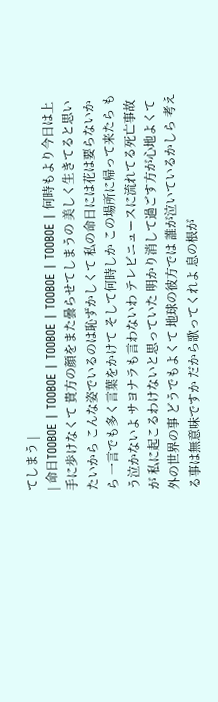てしまう |
| 命日TOOBOE | TOOBOE | TOOBOE | TOOBOE | TOOBOE | 何時もより今日は上手に歩けなくて 貴方の顔をまた曇らせてしまうの 美しく生きてると思いたいから こんな姿でいるのは恥ずかしくて 私の命日には花は要らないから 一言でも多く言葉をかけて そして何時しか この場所に帰って来たら もう泣かないよ サヨナラも言わないわ テレビニュースに流れてる死亡事故が 私に起こるわけないと思っていた 明かり消して過ごす方が心地よくて 外の世界の事 どうでもよくて 地球の彼方では 誰が泣いているかしら 考える事は無意味ですか だから歌ってくれよ 息の根が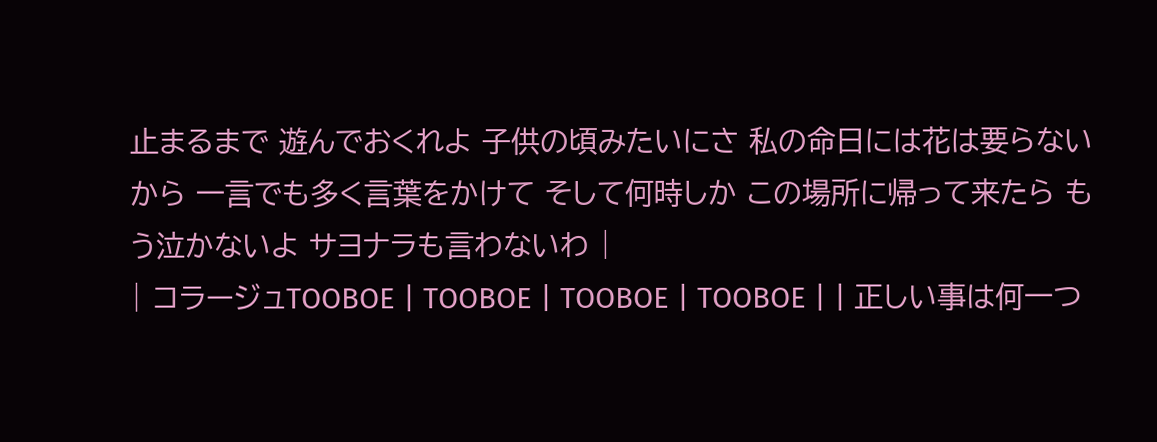止まるまで 遊んでおくれよ 子供の頃みたいにさ 私の命日には花は要らないから 一言でも多く言葉をかけて そして何時しか この場所に帰って来たら もう泣かないよ サヨナラも言わないわ |
| コラージュTOOBOE | TOOBOE | TOOBOE | TOOBOE | | 正しい事は何一つ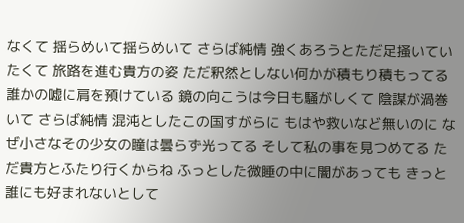なくて 揺らめいて揺らめいて さらば純情 強くあろうとただ足掻いていたくて 旅路を進む貴方の姿 ただ釈然としない何かが積もり積もってる 誰かの嘘に肩を預けている 鏡の向こうは今日も騒がしくて 陰謀が渦巻いて さらば純情 混沌としたこの国すがらに もはや救いなど無いのに なぜ小さなその少女の瞳は曇らず光ってる そして私の事を見つめてる ただ貴方とふたり行くからね ふっとした微睡の中に闇があっても きっと誰にも好まれないとして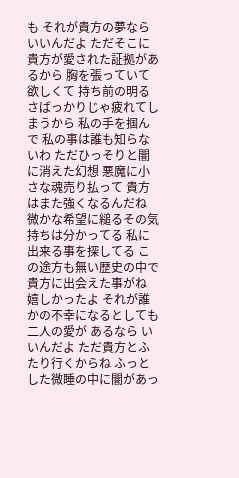も それが貴方の夢ならいいんだよ ただそこに貴方が愛された証拠があるから 胸を張っていて欲しくて 持ち前の明るさばっかりじゃ疲れてしまうから 私の手を掴んで 私の事は誰も知らないわ ただひっそりと闇に消えた幻想 悪魔に小さな魂売り払って 貴方はまた強くなるんだね 微かな希望に縋るその気持ちは分かってる 私に出来る事を探してる この途方も無い歴史の中で 貴方に出会えた事がね 嬉しかったよ それが誰かの不幸になるとしても 二人の愛が あるなら いいんだよ ただ貴方とふたり行くからね ふっとした微睡の中に闇があっ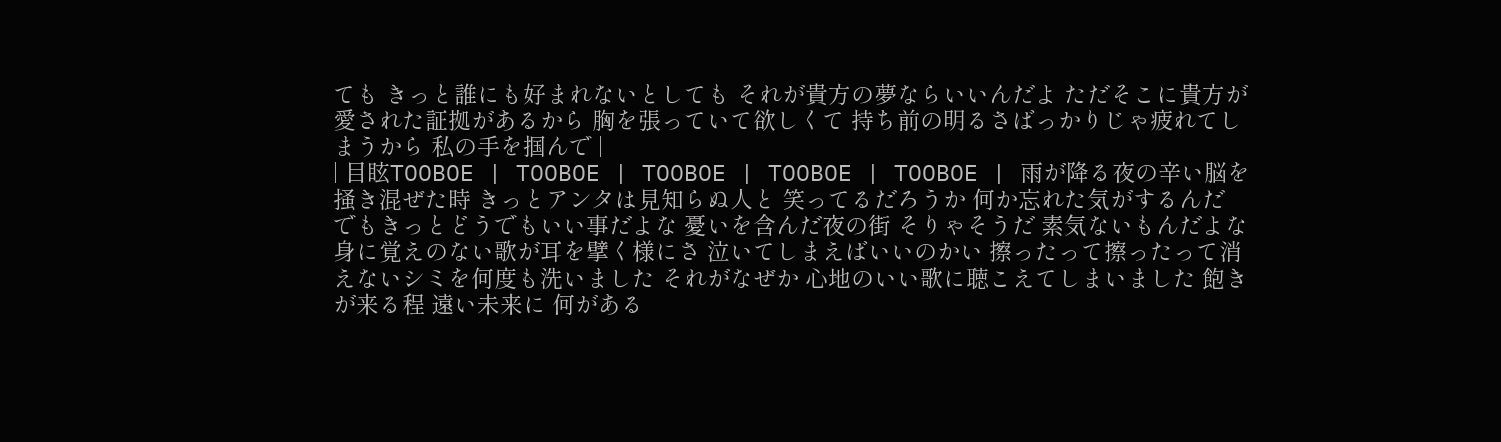ても きっと誰にも好まれないとしても それが貴方の夢ならいいんだよ ただそこに貴方が愛された証拠があるから 胸を張っていて欲しくて 持ち前の明るさばっかりじゃ疲れてしまうから 私の手を掴んで |
| 目眩TOOBOE | TOOBOE | TOOBOE | TOOBOE | TOOBOE | 雨が降る夜の辛い脳を 掻き混ぜた時 きっとアンタは見知らぬ人と 笑ってるだろうか 何か忘れた気がするんだ でもきっとどうでもいい事だよな 憂いを含んだ夜の街 そりゃそうだ 素気ないもんだよな 身に覚えのない歌が耳を擘く様にさ 泣いてしまえばいいのかい 擦ったって擦ったって消えないシミを何度も洗いました それがなぜか 心地のいい歌に聴こえてしまいました 飽きが来る程 遠い未来に 何がある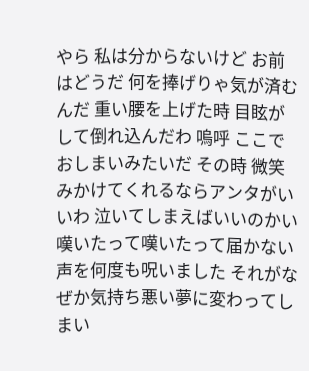やら 私は分からないけど お前はどうだ 何を捧げりゃ気が済むんだ 重い腰を上げた時 目眩がして倒れ込んだわ 嗚呼 ここでおしまいみたいだ その時 微笑みかけてくれるならアンタがいいわ 泣いてしまえばいいのかい 嘆いたって嘆いたって届かない声を何度も呪いました それがなぜか気持ち悪い夢に変わってしまい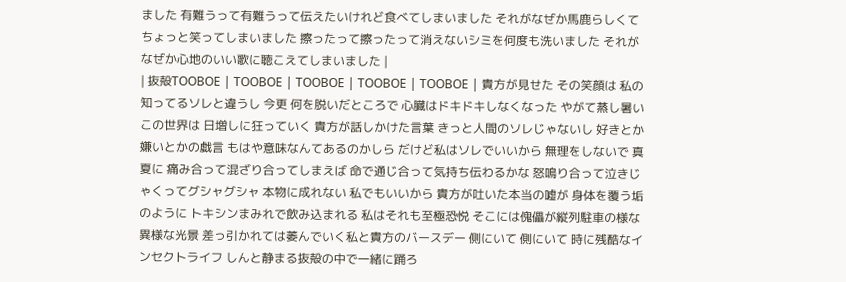ました 有難うって有難うって伝えたいけれど食べてしまいました それがなぜか馬鹿らしくてちょっと笑ってしまいました 擦ったって擦ったって消えないシミを何度も洗いました それがなぜか心地のいい歌に聴こえてしまいました |
| 抜殻TOOBOE | TOOBOE | TOOBOE | TOOBOE | TOOBOE | 貴方が見せた その笑顔は 私の知ってるソレと違うし 今更 何を脱いだところで 心臓はドキドキしなくなった やがて蒸し暑いこの世界は 日増しに狂っていく 貴方が話しかけた言葉 きっと人間のソレじゃないし 好きとか嫌いとかの戯言 もはや意味なんてあるのかしら だけど私はソレでいいから 無理をしないで 真夏に 痛み合って混ざり合ってしまえば 命で通じ合って気持ち伝わるかな 怒鳴り合って泣きじゃくってグシャグシャ 本物に成れない 私でもいいから 貴方が吐いた本当の嘘が 身体を覆う垢のように トキシンまみれで飲み込まれる 私はそれも至極恐悦 そこには傀儡が縦列駐車の様な異様な光景 差っ引かれては萎んでいく私と貴方のバースデー 側にいて 側にいて 時に残酷なインセクトライフ しんと静まる抜殻の中で一緒に踊ろ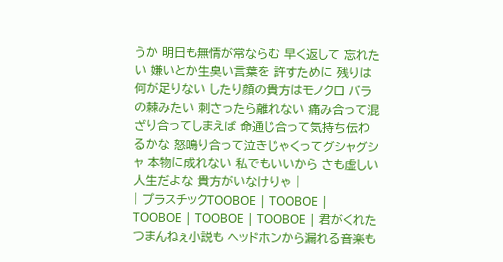うか 明日も無情が常ならむ 早く返して 忘れたい 嫌いとか生臭い言葉を 許すために 残りは何が足りない したり顔の貴方はモノクロ バラの棘みたい 刺さったら離れない 痛み合って混ざり合ってしまえば 命通じ合って気持ち伝わるかな 怒鳴り合って泣きじゃくってグシャグシャ 本物に成れない 私でもいいから さも虚しい人生だよな 貴方がいなけりゃ |
| プラスチックTOOBOE | TOOBOE | TOOBOE | TOOBOE | TOOBOE | 君がくれたつまんねぇ小説も ヘッドホンから漏れる音楽も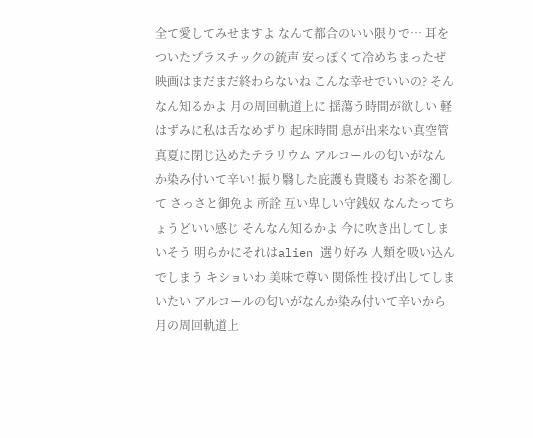全て愛してみせますよ なんて都合のいい限りで… 耳をついたプラスチックの銃声 安っぽくて冷めちまったぜ 映画はまだまだ終わらないね こんな幸せでいいの? そんなん知るかよ 月の周回軌道上に 揺蕩う時間が欲しい 軽はずみに私は舌なめずり 起床時間 息が出来ない真空管 真夏に閉じ込めたテラリウム アルコールの匂いがなんか染み付いて辛い! 振り翳した庇護も貴賤も お茶を濁して さっさと御免よ 所詮 互い卑しい守銭奴 なんたってちょうどいい感じ そんなん知るかよ 今に吹き出してしまいそう 明らかにそれはalien 選り好み 人類を吸い込んでしまう キショいわ 美味で尊い 関係性 投げ出してしまいたい アルコールの匂いがなんか染み付いて辛いから 月の周回軌道上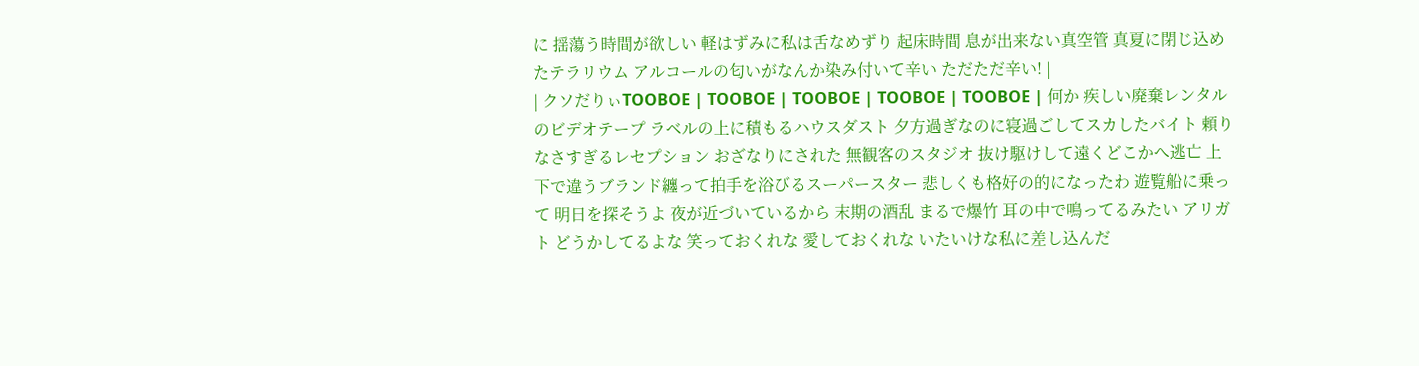に 揺蕩う時間が欲しい 軽はずみに私は舌なめずり 起床時間 息が出来ない真空管 真夏に閉じ込めたテラリウム アルコールの匂いがなんか染み付いて辛い ただただ辛い! |
| クソだりぃTOOBOE | TOOBOE | TOOBOE | TOOBOE | TOOBOE | 何か 疾しい廃棄レンタルのビデオテープ ラベルの上に積もるハウスダスト 夕方過ぎなのに寝過ごしてスカしたバイト 頼りなさすぎるレセプション おざなりにされた 無観客のスタジオ 抜け駆けして遠くどこかへ逃亡 上下で違うブランド纏って拍手を浴びるスーパースター 悲しくも格好の的になったわ 遊覧船に乗って 明日を探そうよ 夜が近づいているから 末期の酒乱 まるで爆竹 耳の中で鳴ってるみたい アリガト どうかしてるよな 笑っておくれな 愛しておくれな いたいけな私に差し込んだ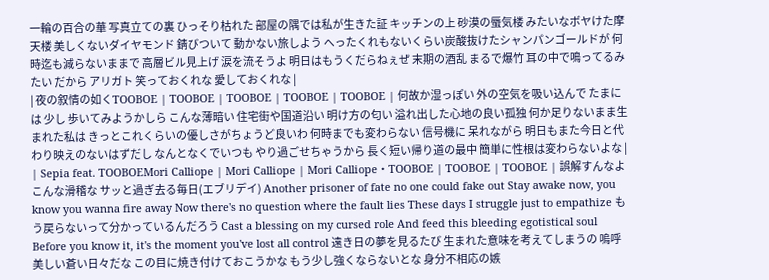一輪の百合の華 写真立ての裏 ひっそり枯れた 部屋の隅では私が生きた証 キッチンの上 砂漠の蜃気楼 みたいなボヤけた摩天楼 美しくないダイヤモンド 錆びついて 動かない旅しよう へったくれもないくらい炭酸抜けたシャンパンゴールドが 何時迄も減らないままで 高層ビル見上げ 涙を流そうよ 明日はもうくだらねぇぜ 末期の酒乱 まるで爆竹 耳の中で鳴ってるみたい だから アリガト 笑っておくれな 愛しておくれな |
| 夜の叙情の如くTOOBOE | TOOBOE | TOOBOE | TOOBOE | TOOBOE | 何故か湿っぽい 外の空気を吸い込んで たまには 少し 歩いてみようかしら こんな薄暗い 住宅街や国道沿い 明け方の匂い 溢れ出した心地の良い孤独 何か足りないまま生まれた私は きっとこれくらいの優しさがちょうど良いわ 何時までも変わらない 信号機に 呆れながら 明日もまた今日と代わり映えのないはずだし なんとなくでいつも やり過ごせちゃうから 長く短い帰り道の最中 簡単に性根は変わらないよな |
| Sepia feat. TOOBOEMori Calliope | Mori Calliope | Mori Calliope・TOOBOE | TOOBOE | TOOBOE | 誤解すんなよ こんな滑稽な サッと過ぎ去る毎日(エブリデイ) Another prisoner of fate no one could fake out Stay awake now, you know you wanna fire away Now there's no question where the fault lies These days I struggle just to empathize もう戻らないって分かっているんだろう Cast a blessing on my cursed role And feed this bleeding egotistical soul Before you know it, it's the moment you've lost all control 遠き日の夢を見るたび 生まれた意味を考えてしまうの 嗚呼 美しい蒼い日々だな この目に焼き付けておこうかな もう少し強くならないとな 身分不相応の嫉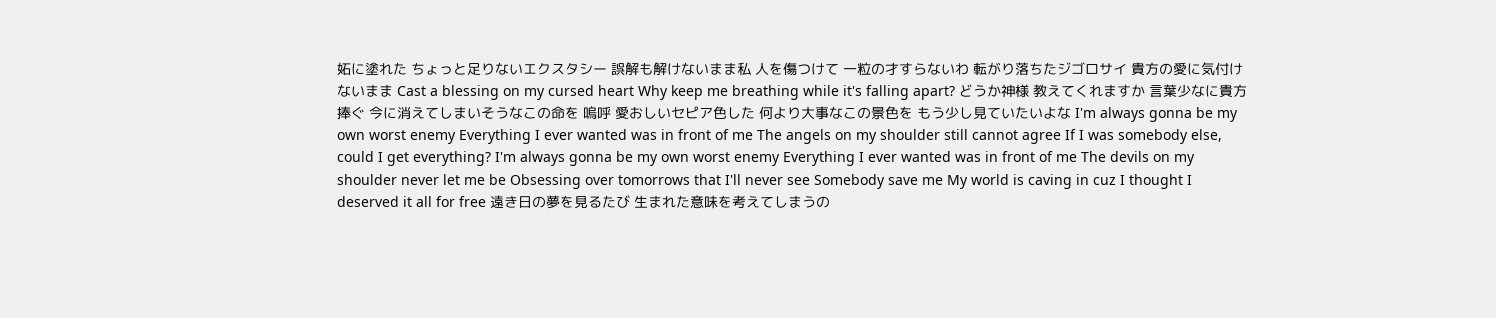妬に塗れた ちょっと足りないエクスタシー 誤解も解けないまま私 人を傷つけて 一粒の才すらないわ 転がり落ちたジゴロサイ 貴方の愛に気付けないまま Cast a blessing on my cursed heart Why keep me breathing while it's falling apart? どうか神様 教えてくれますか 言葉少なに貴方捧ぐ 今に消えてしまいそうなこの命を 嗚呼 愛おしいセピア色した 何より大事なこの景色を もう少し見ていたいよな I'm always gonna be my own worst enemy Everything I ever wanted was in front of me The angels on my shoulder still cannot agree If I was somebody else, could I get everything? I'm always gonna be my own worst enemy Everything I ever wanted was in front of me The devils on my shoulder never let me be Obsessing over tomorrows that I'll never see Somebody save me My world is caving in cuz I thought I deserved it all for free 遠き日の夢を見るたび 生まれた意味を考えてしまうの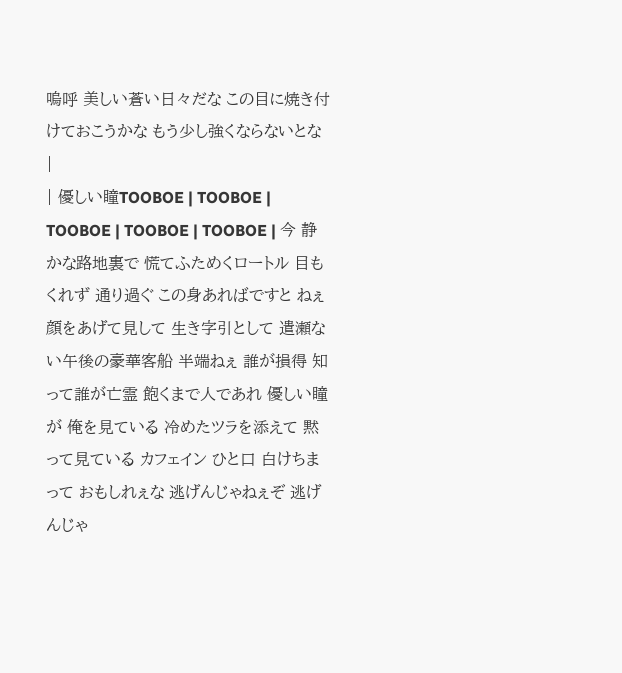嗚呼 美しい蒼い日々だな この目に焼き付けておこうかな もう少し強くならないとな |
| 優しい瞳TOOBOE | TOOBOE | TOOBOE | TOOBOE | TOOBOE | 今 静かな路地裏で 慌てふためくロートル 目もくれず 通り過ぐ この身あればですと ねぇ 顔をあげて見して 生き字引として 遣瀬ない午後の豪華客船 半端ねぇ 誰が損得 知って誰が亡霊 飽くまで人であれ 優しい瞳が 俺を見ている 冷めたツラを添えて 黙って見ている カフェイン ひと口 白けちまって おもしれぇな 逃げんじゃねぇぞ 逃げんじゃ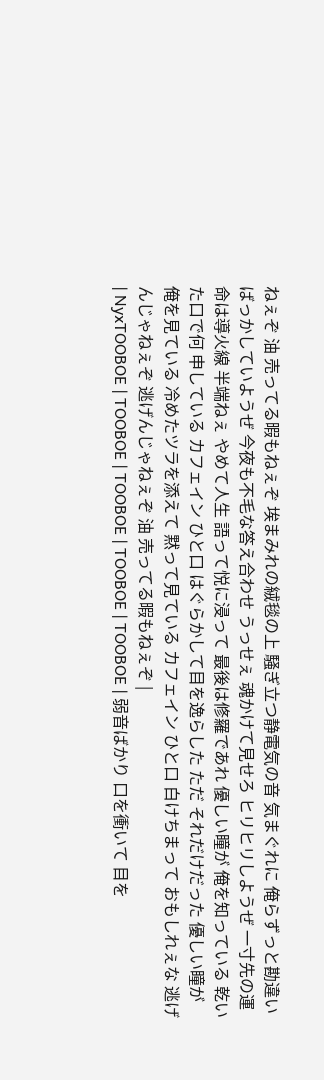ねぇぞ 油 売ってる暇もねぇぞ 埃まみれの絨毯の上 騒ぎ立つ静電気の音 気まぐれに 俺らずっと勘違いばっかしていようぜ 今夜も不毛な答え合わせ うっせぇ 魂かけて見せろ ヒリヒリしようぜ 一寸先の運命は導火線 半端ねぇ やめて人生 語って悦に浸って 最後は修羅であれ 優しい瞳が 俺を知っている 乾いた口で何 申している カフェイン ひと口 はぐらかして目を逸らした ただ それだけだった 優しい瞳が 俺を見ている 冷めたツラを添えて 黙って見ている カフェイン ひと口 白けちまって おもしれぇな 逃げんじゃねぇぞ 逃げんじゃねぇぞ 油 売ってる暇もねぇぞ |
| NyxTOOBOE | TOOBOE | TOOBOE | TOOBOE | TOOBOE | 弱音ばかり 口を衝いて 目を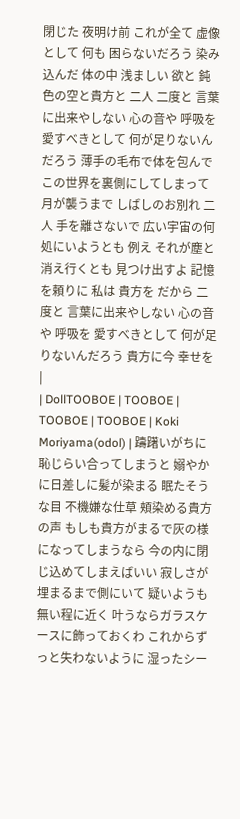閉じた 夜明け前 これが全て 虚像として 何も 困らないだろう 染み込んだ 体の中 浅ましい 欲と 鈍色の空と貴方と 二人 二度と 言葉に出来やしない 心の音や 呼吸を 愛すべきとして 何が足りないんだろう 薄手の毛布で体を包んで この世界を裏側にしてしまって 月が襲うまで しばしのお別れ 二人 手を離さないで 広い宇宙の何処にいようとも 例え それが塵と消え行くとも 見つけ出すよ 記憶を頼りに 私は 貴方を だから 二度と 言葉に出来やしない 心の音や 呼吸を 愛すべきとして 何が足りないんだろう 貴方に今 幸せを |
| DollTOOBOE | TOOBOE | TOOBOE | TOOBOE | Koki Moriyama(odol) | 躊躇いがちに恥じらい合ってしまうと 嫋やかに日差しに髪が染まる 眠たそうな目 不機嫌な仕草 頬染める貴方の声 もしも貴方がまるで灰の様になってしまうなら 今の内に閉じ込めてしまえばいい 寂しさが埋まるまで側にいて 疑いようも無い程に近く 叶うならガラスケースに飾っておくわ これからずっと失わないように 湿ったシー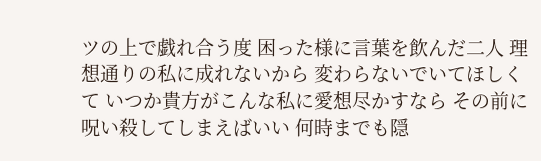ツの上で戯れ合う度 困った様に言葉を飲んだ二人 理想通りの私に成れないから 変わらないでいてほしくて いつか貴方がこんな私に愛想尽かすなら その前に呪い殺してしまえばいい 何時までも隠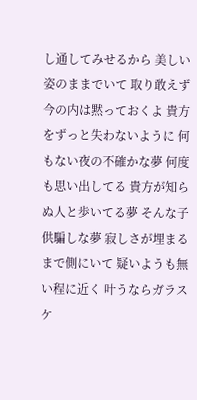し通してみせるから 美しい姿のままでいて 取り敢えず今の内は黙っておくよ 貴方をずっと失わないように 何もない夜の不確かな夢 何度も思い出してる 貴方が知らぬ人と歩いてる夢 そんな子供騙しな夢 寂しさが埋まるまで側にいて 疑いようも無い程に近く 叶うならガラスケ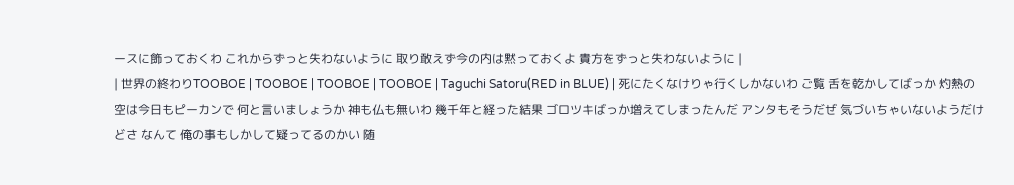ースに飾っておくわ これからずっと失わないように 取り敢えず今の内は黙っておくよ 貴方をずっと失わないように |
| 世界の終わりTOOBOE | TOOBOE | TOOBOE | TOOBOE | Taguchi Satoru(RED in BLUE) | 死にたくなけりゃ行くしかないわ ご覧 舌を乾かしてばっか 灼熱の空は今日もピーカンで 何と言いましょうか 神も仏も無いわ 幾千年と経った結果 ゴロツキばっか増えてしまったんだ アンタもそうだぜ 気づいちゃいないようだけどさ なんて 俺の事もしかして疑ってるのかい 随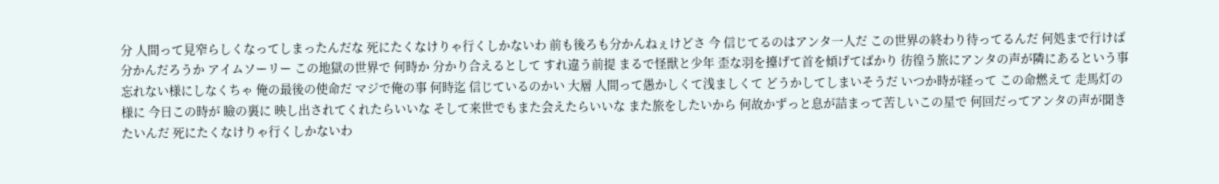分 人間って見窄らしくなってしまったんだな 死にたくなけりゃ行くしかないわ 前も後ろも分かんねぇけどさ 今 信じてるのはアンタ一人だ この世界の終わり待ってるんだ 何処まで行けば分かんだろうか アイムソーリー この地獄の世界で 何時か 分かり合えるとして すれ違う前提 まるで怪獣と少年 歪な羽を擡げて首を傾げてばかり 彷徨う旅にアンタの声が隣にあるという事 忘れない様にしなくちゃ 俺の最後の使命だ マジで俺の事 何時迄 信じているのかい 大層 人間って愚かしくて浅ましくて どうかしてしまいそうだ いつか時が経って この命燃えて 走馬灯の様に 今日この時が 瞼の裏に 映し出されてくれたらいいな そして来世でもまた会えたらいいな また旅をしたいから 何故かずっと息が詰まって苦しいこの星で 何回だってアンタの声が聞きたいんだ 死にたくなけりゃ行くしかないわ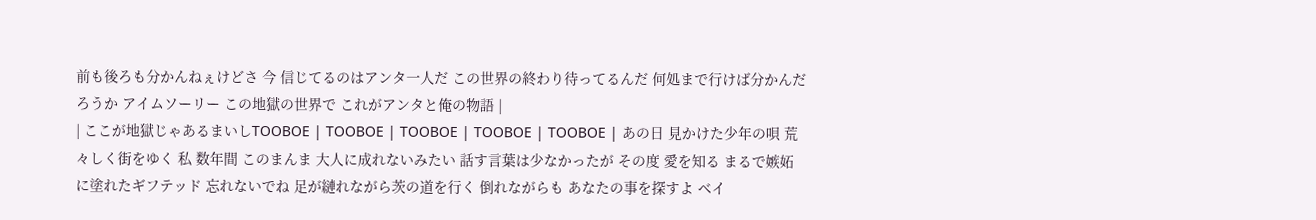前も後ろも分かんねぇけどさ 今 信じてるのはアンタ一人だ この世界の終わり待ってるんだ 何処まで行けば分かんだろうか アイムソーリー この地獄の世界で これがアンタと俺の物語 |
| ここが地獄じゃあるまいしTOOBOE | TOOBOE | TOOBOE | TOOBOE | TOOBOE | あの日 見かけた少年の唄 荒々しく街をゆく 私 数年間 このまんま 大人に成れないみたい 話す言葉は少なかったが その度 愛を知る まるで嫉妬に塗れたギフテッド 忘れないでね 足が縺れながら茨の道を行く 倒れながらも あなたの事を探すよ ベイ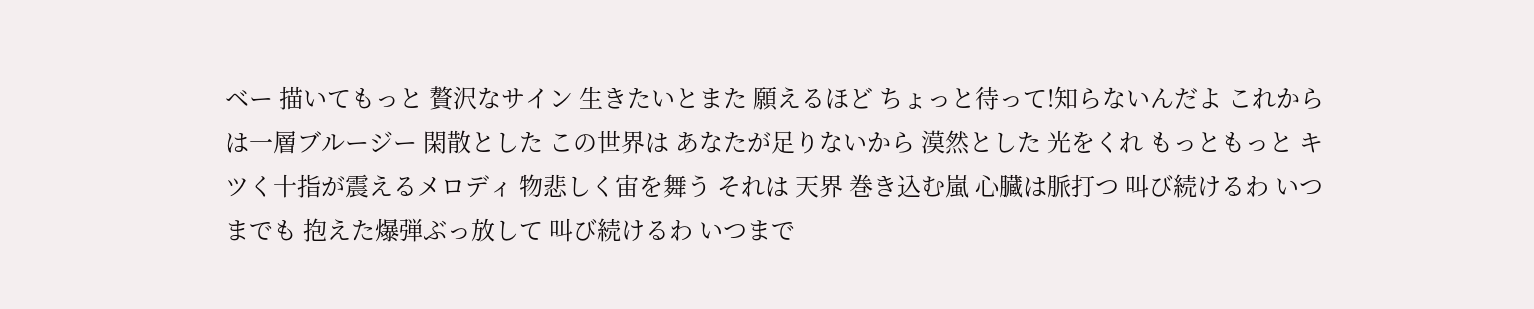ベー 描いてもっと 贅沢なサイン 生きたいとまた 願えるほど ちょっと待って!知らないんだよ これからは一層ブルージー 閑散とした この世界は あなたが足りないから 漠然とした 光をくれ もっともっと キツく十指が震えるメロディ 物悲しく宙を舞う それは 天界 巻き込む嵐 心臓は脈打つ 叫び続けるわ いつまでも 抱えた爆弾ぶっ放して 叫び続けるわ いつまで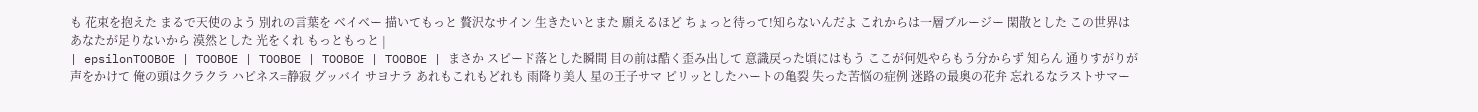も 花束を抱えた まるで天使のよう 別れの言葉を ベイベー 描いてもっと 贅沢なサイン 生きたいとまた 願えるほど ちょっと待って!知らないんだよ これからは一層ブルージー 閑散とした この世界は あなたが足りないから 漠然とした 光をくれ もっともっと |
| epsilonTOOBOE | TOOBOE | TOOBOE | TOOBOE | TOOBOE | まさか スピード落とした瞬間 目の前は酷く歪み出して 意識戻った頃にはもう ここが何処やらもう分からず 知らん 通りすがりが声をかけて 俺の頭はクラクラ ハピネス=静寂 グッバイ サヨナラ あれもこれもどれも 雨降り美人 星の王子サマ ピリッとしたハートの亀裂 失った苦悩の症例 迷路の最奥の花弁 忘れるなラストサマー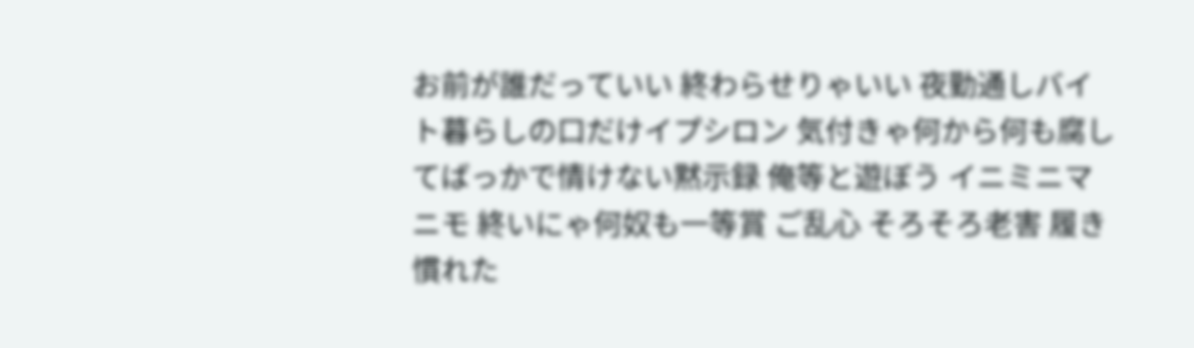お前が誰だっていい 終わらせりゃいい 夜勤通しバイト暮らしの口だけイプシロン 気付きゃ何から何も腐してばっかで情けない黙示録 俺等と遊ぼう イニミニマニモ 終いにゃ何奴も一等賞 ご乱心 そろそろ老害 履き慣れた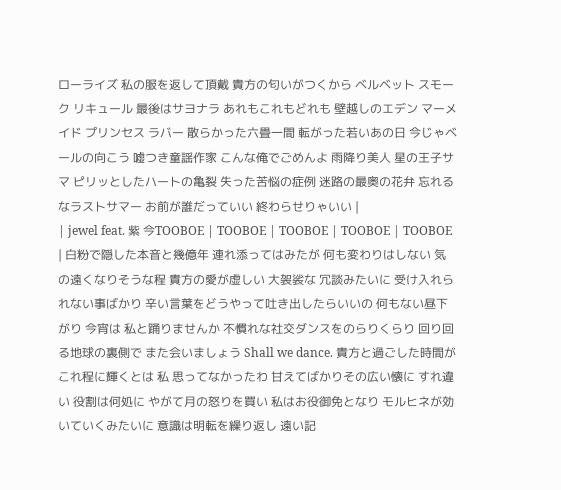ローライズ 私の服を返して頂戴 貴方の匂いがつくから ベルベット スモーク リキュール 最後はサヨナラ あれもこれもどれも 壁越しのエデン マーメイド プリンセス ラバー 散らかった六畳一間 転がった若いあの日 今じゃベールの向こう 嘘つき童謡作家 こんな俺でごめんよ 雨降り美人 星の王子サマ ピリッとしたハートの亀裂 失った苦悩の症例 迷路の最奥の花弁 忘れるなラストサマー お前が誰だっていい 終わらせりゃいい |
| jewel feat. 紫 今TOOBOE | TOOBOE | TOOBOE | TOOBOE | TOOBOE | 白粉で隠した本音と幾億年 連れ添ってはみたが 何も変わりはしない 気の遠くなりそうな程 貴方の愛が虚しい 大袈裟な 冗談みたいに 受け入れられない事ばかり 辛い言葉をどうやって吐き出したらいいの 何もない昼下がり 今宵は 私と踊りませんか 不慣れな社交ダンスをのらりくらり 回り回る地球の裏側で また会いましょう Shall we dance. 貴方と過ごした時間が これ程に輝くとは 私 思ってなかったわ 甘えてばかりその広い懐に すれ違い 役割は何処に やがて月の怒りを買い 私はお役御免となり モルヒネが効いていくみたいに 意識は明転を繰り返し 遠い記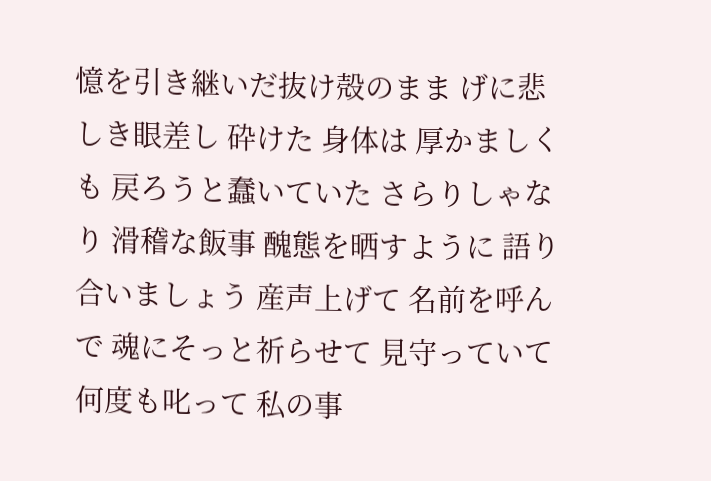憶を引き継いだ抜け殻のまま げに悲しき眼差し 砕けた 身体は 厚かましくも 戻ろうと蠢いていた さらりしゃなり 滑稽な飯事 醜態を晒すように 語り合いましょう 産声上げて 名前を呼んで 魂にそっと祈らせて 見守っていて 何度も叱って 私の事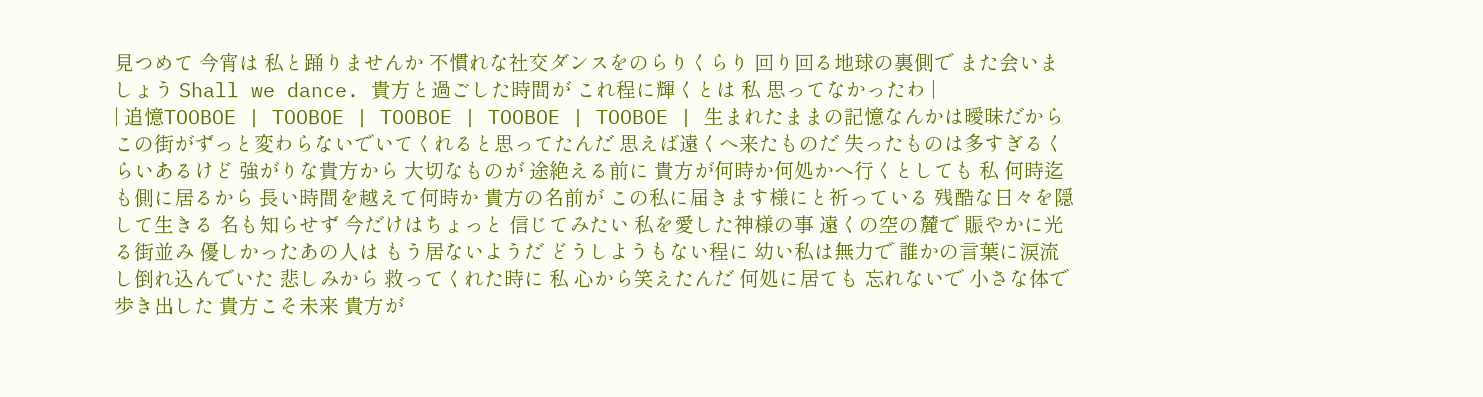見つめて 今宵は 私と踊りませんか 不慣れな社交ダンスをのらりくらり 回り回る地球の裏側で また会いましょう Shall we dance. 貴方と過ごした時間が これ程に輝くとは 私 思ってなかったわ |
| 追憶TOOBOE | TOOBOE | TOOBOE | TOOBOE | TOOBOE | 生まれたままの記憶なんかは曖昧だから この街がずっと変わらないでいてくれると思ってたんだ 思えば遠くへ来たものだ 失ったものは多すぎるくらいあるけど 強がりな貴方から 大切なものが 途絶える前に 貴方が何時か何処かへ行くとしても 私 何時迄も側に居るから 長い時間を越えて何時か 貴方の名前が この私に届きます様にと祈っている 残酷な日々を隠して生きる 名も知らせず 今だけはちょっと 信じてみたい 私を愛した神様の事 遠くの空の麓で 賑やかに光る街並み 優しかったあの人は もう居ないようだ どうしようもない程に 幼い私は無力で 誰かの言葉に涙流し倒れ込んでいた 悲しみから 救ってくれた時に 私 心から笑えたんだ 何処に居ても 忘れないで 小さな体で歩き出した 貴方こそ未来 貴方が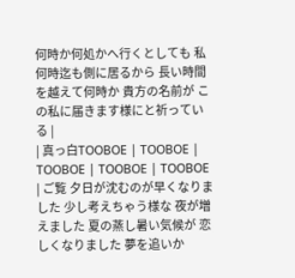何時か何処かへ行くとしても 私 何時迄も側に居るから 長い時間を越えて何時か 貴方の名前が この私に届きます様にと祈っている |
| 真っ白TOOBOE | TOOBOE | TOOBOE | TOOBOE | TOOBOE | ご覧 夕日が沈むのが早くなりました 少し考えちゃう様な 夜が増えました 夏の蒸し暑い気候が 恋しくなりました 夢を追いか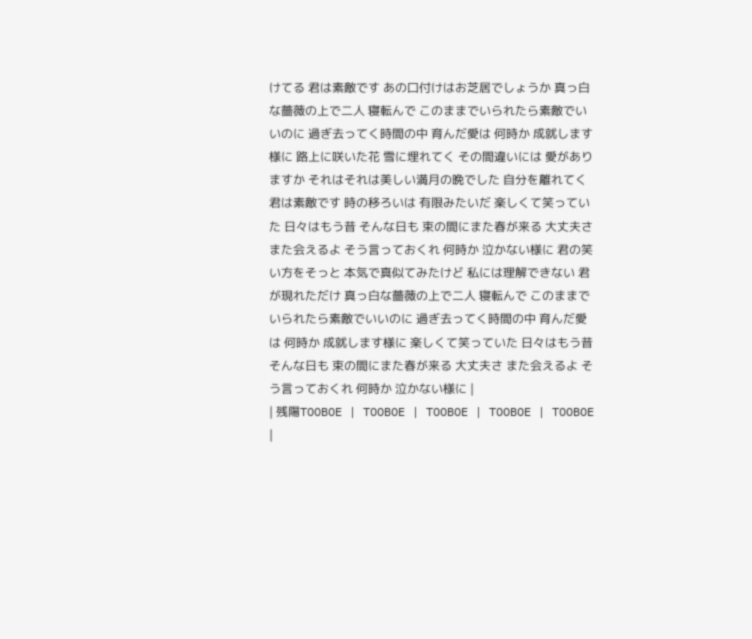けてる 君は素敵です あの口付けはお芝居でしょうか 真っ白な薔薇の上で二人 寝転んで このままでいられたら素敵でいいのに 過ぎ去ってく時間の中 育んだ愛は 何時か 成就します様に 路上に咲いた花 雪に埋れてく その間違いには 愛がありますか それはそれは美しい満月の晩でした 自分を離れてく 君は素敵です 時の移ろいは 有限みたいだ 楽しくて笑っていた 日々はもう昔 そんな日も 束の間にまた春が来る 大丈夫さ また会えるよ そう言っておくれ 何時か 泣かない様に 君の笑い方をそっと 本気で真似てみたけど 私には理解できない 君が現れただけ 真っ白な薔薇の上で二人 寝転んで このままでいられたら素敵でいいのに 過ぎ去ってく時間の中 育んだ愛は 何時か 成就します様に 楽しくて笑っていた 日々はもう昔 そんな日も 束の間にまた春が来る 大丈夫さ また会えるよ そう言っておくれ 何時か 泣かない様に |
| 残陽TOOBOE | TOOBOE | TOOBOE | TOOBOE | TOOBOE |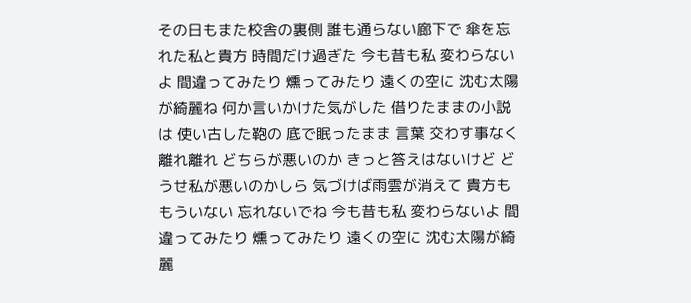その日もまた校舎の裏側 誰も通らない廊下で 傘を忘れた私と貴方 時間だけ過ぎた 今も昔も私 変わらないよ 間違ってみたり 燻ってみたり 遠くの空に 沈む太陽が綺麗ね 何か言いかけた気がした 借りたままの小説は 使い古した鞄の 底で眠ったまま 言葉 交わす事なく 離れ離れ どちらが悪いのか きっと答えはないけど どうせ私が悪いのかしら 気づけば雨雲が消えて 貴方も もういない 忘れないでね 今も昔も私 変わらないよ 間違ってみたり 燻ってみたり 遠くの空に 沈む太陽が綺麗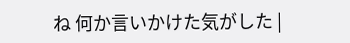ね 何か言いかけた気がした |